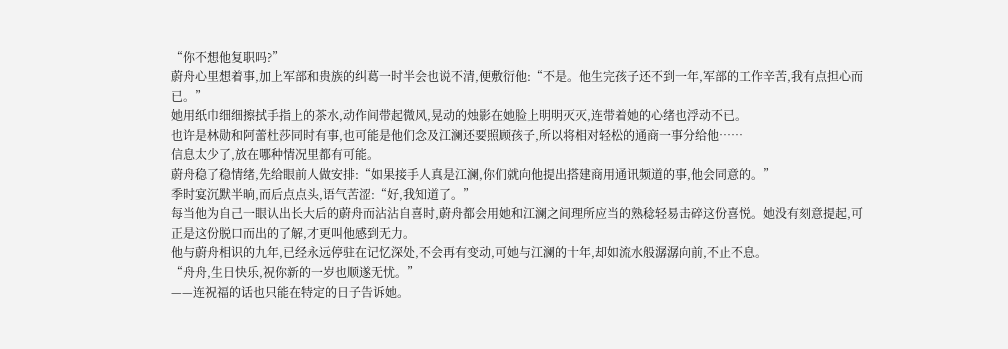“你不想他复职吗?”
蔚舟心里想着事,加上军部和贵族的纠葛一时半会也说不清,便敷衍他:“不是。他生完孩子还不到一年,军部的工作辛苦,我有点担心而已。”
她用纸巾细细擦拭手指上的茶水,动作间带起微风,晃动的烛影在她脸上明明灭灭,连带着她的心绪也浮动不已。
也许是林勋和阿蕾杜莎同时有事,也可能是他们念及江澜还要照顾孩子,所以将相对轻松的通商一事分给他……
信息太少了,放在哪种情况里都有可能。
蔚舟稳了稳情绪,先给眼前人做安排:“如果接手人真是江澜,你们就向他提出搭建商用通讯频道的事,他会同意的。”
季时宴沉默半晌,而后点点头,语气苦涩:“好,我知道了。”
每当他为自己一眼认出长大后的蔚舟而沾沾自喜时,蔚舟都会用她和江澜之间理所应当的熟稔轻易击碎这份喜悦。她没有刻意提起,可正是这份脱口而出的了解,才更叫他感到无力。
他与蔚舟相识的九年,已经永远停驻在记忆深处,不会再有变动,可她与江澜的十年,却如流水般潺潺向前,不止不息。
“舟舟,生日快乐,祝你新的一岁也顺遂无忧。”
——连祝福的话也只能在特定的日子告诉她。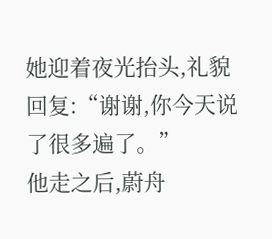她迎着夜光抬头,礼貌回复:“谢谢,你今天说了很多遍了。”
他走之后,蔚舟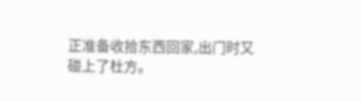正准备收拾东西回家,出门时又碰上了杜方。